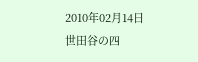2010年02月14日
世田谷の四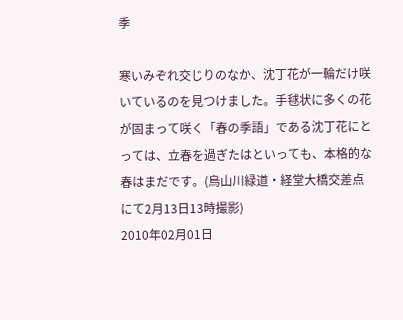季

寒いみぞれ交じりのなか、沈丁花が一輪だけ咲いているのを見つけました。手毬状に多くの花が固まって咲く「春の季語」である沈丁花にとっては、立春を過ぎたはといっても、本格的な春はまだです。(烏山川緑道・経堂大橋交差点にて2月13日13時撮影)
2010年02月01日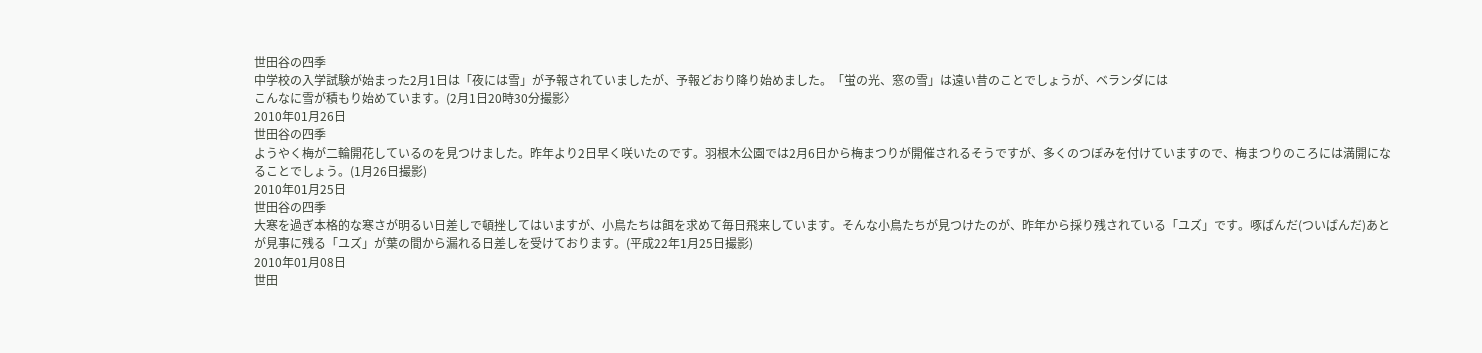世田谷の四季
中学校の入学試験が始まった2月1日は「夜には雪」が予報されていましたが、予報どおり降り始めました。「蛍の光、窓の雪」は遠い昔のことでしょうが、ベランダには
こんなに雪が積もり始めています。(2月1日20時30分撮影〉
2010年01月26日
世田谷の四季
ようやく梅が二輪開花しているのを見つけました。昨年より2日早く咲いたのです。羽根木公園では2月6日から梅まつりが開催されるそうですが、多くのつぼみを付けていますので、梅まつりのころには満開になることでしょう。(1月26日撮影)
2010年01月25日
世田谷の四季
大寒を過ぎ本格的な寒さが明るい日差しで頓挫してはいますが、小鳥たちは餌を求めて毎日飛来しています。そんな小鳥たちが見つけたのが、昨年から採り残されている「ユズ」です。啄ばんだ(ついばんだ)あとが見事に残る「ユズ」が葉の間から漏れる日差しを受けております。(平成22年1月25日撮影)
2010年01月08日
世田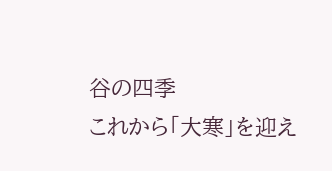谷の四季
これから「大寒」を迎え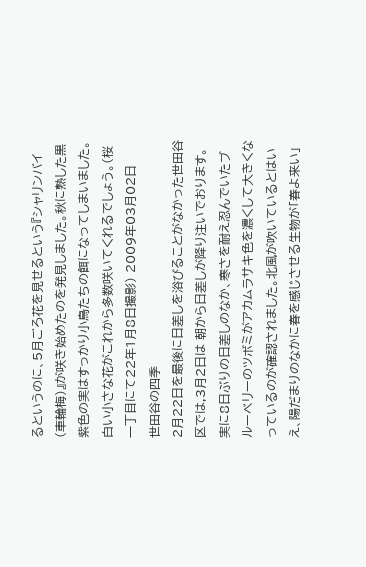るというのに、5月ごろ花を見せるという『シャリンバイ(車輪梅)』が咲き始めたのを発見しました。秋に熟した黒紫色の実はすっかり小鳥たちの餌になってしまいました。白い小さな花がこれから多数咲いてくれるでしょう。(桜一丁目にて22年1月8日撮影) 2009年03月02日
世田谷の四季
2月22日を最後に日差しを浴びることがなかった世田谷区では,3月2日は 朝から日差しが降り注いでおります。実に8日ぶりの日差しのなか、寒さを耐え忍んでいたブルーベリーのツボミがアカムラサキ色を濃くして大きくなっているのが確認されました。北風が吹いているとはいえ、陽だまりのなかに春を感じさせる生物が「春よ来い」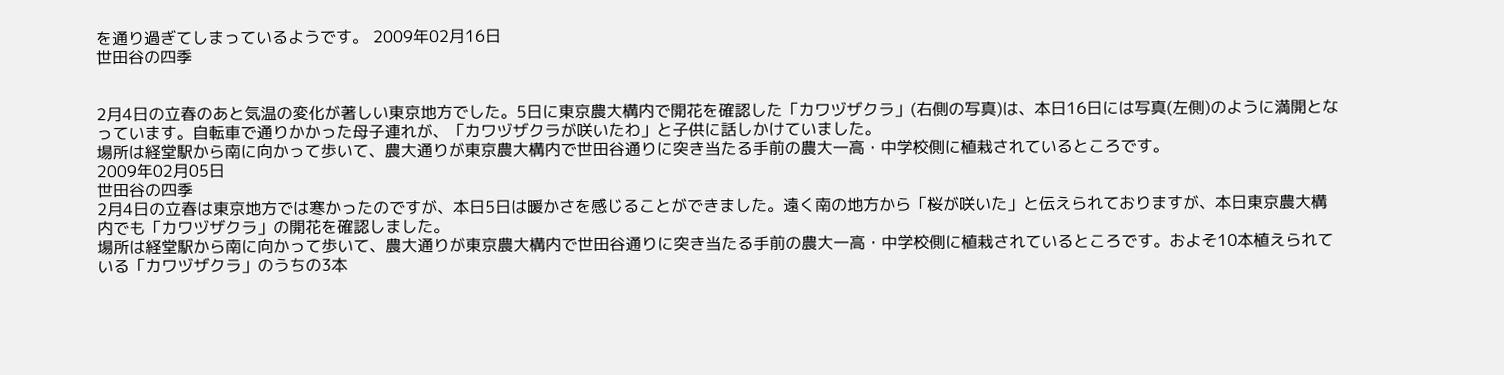を通り過ぎてしまっているようです。 2009年02月16日
世田谷の四季


2月4日の立春のあと気温の変化が著しい東京地方でした。5日に東京農大構内で開花を確認した「カワヅザクラ」(右側の写真)は、本日16日には写真(左側)のように満開となっています。自転車で通りかかった母子連れが、「カワヅザクラが咲いたわ」と子供に話しかけていました。
場所は経堂駅から南に向かって歩いて、農大通りが東京農大構内で世田谷通りに突き当たる手前の農大一高・中学校側に植栽されているところです。
2009年02月05日
世田谷の四季
2月4日の立春は東京地方では寒かったのですが、本日5日は暖かさを感じることができました。遠く南の地方から「桜が咲いた」と伝えられておりますが、本日東京農大構内でも「カワヅザクラ」の開花を確認しました。
場所は経堂駅から南に向かって歩いて、農大通りが東京農大構内で世田谷通りに突き当たる手前の農大一高・中学校側に植栽されているところです。およそ10本植えられている「カワヅザクラ」のうちの3本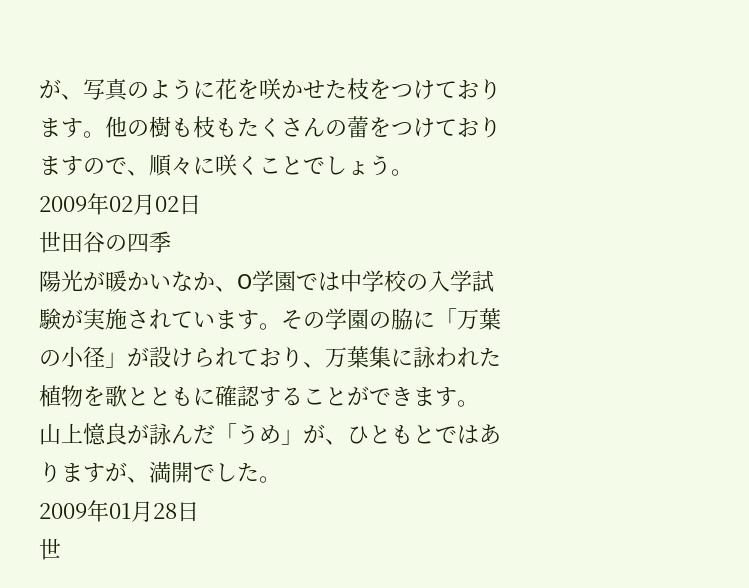が、写真のように花を咲かせた枝をつけております。他の樹も枝もたくさんの蕾をつけておりますので、順々に咲くことでしょう。
2009年02月02日
世田谷の四季
陽光が暖かいなか、O学園では中学校の入学試験が実施されています。その学園の脇に「万葉の小径」が設けられており、万葉集に詠われた植物を歌とともに確認することができます。
山上憶良が詠んだ「うめ」が、ひともとではありますが、満開でした。
2009年01月28日
世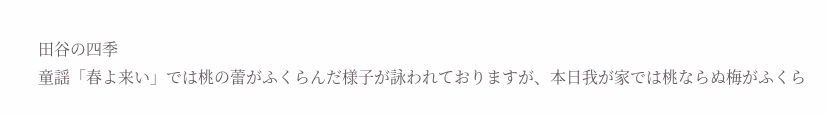田谷の四季
童謡「春よ来い」では桃の蕾がふくらんだ様子が詠われておりますが、本日我が家では桃ならぬ梅がふくら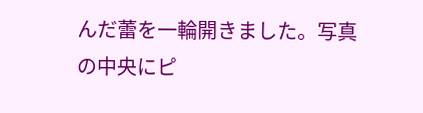んだ蕾を一輪開きました。写真の中央にピ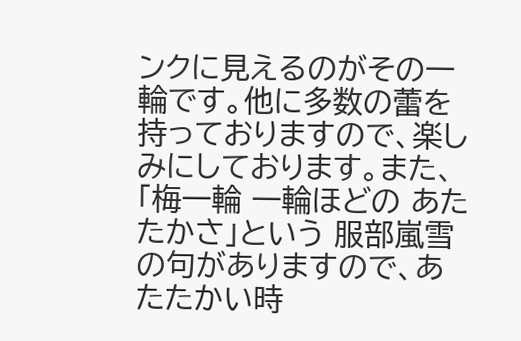ンクに見えるのがその一輪です。他に多数の蕾を持っておりますので、楽しみにしております。また、「梅一輪 一輪ほどの あたたかさ」という 服部嵐雪の句がありますので、あたたかい時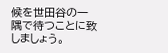候を世田谷の一隅で待つことに致しましょう。